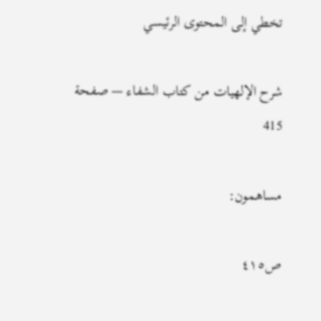تخطي إلى المحتوى الرئيسي

شرح الإلهيات من كتاب الشفاء — صفحة 415

مساهمون:

ص٤١٥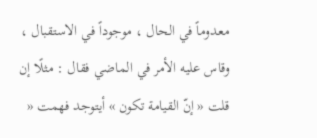معدوماً في الحال ، موجوداً في الاستقبال ، وقاس عليه الأمر في الماضي فقال : مثلًا إن قلت « إنّ القيامة تكون » أيتوجد فهمت «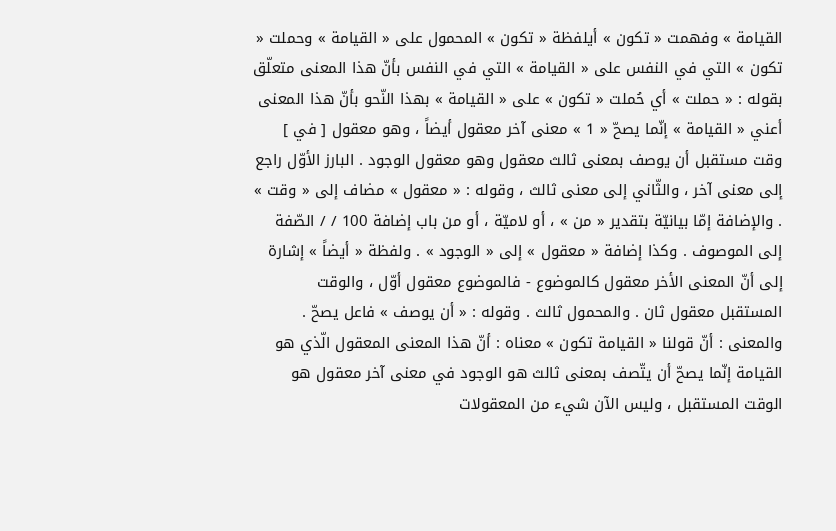القيامة » وفهمت « تكون » أيلفظة « تكون » المحمول على « القيامة » وحملت « تكون » التي في النفس على « القيامة » التي في النفس بأنّ هذا المعنى متعلّق بقوله : « حملت » أي حُملت « تكون » على « القيامة » بهذا النّحو بأنّ هذا المعنى أعني « القيامة » إنّما يصحّ « 1 » معنى آخر معقول أيضاً ، وهو معقول [ في ] وقت مستقبل أن يوصف بمعنى ثالث معقول وهو معقول الوجود . البارز الأوّل راجع إلى معنى آخر ، والثّاني إلى معنى ثالث ، وقوله : « معقول » مضاف إلى « وقت » . والإضافة إمّا بيانيّة بتقدير « من » ، أو لاميّة ، أو من باب إضافة 100 / / الصّفة إلى الموصوف . وكذا إضافة « معقول » إلى « الوجود » . ولفظة « أيضاً » إشارة إلى أنّ المعنى الأخر معقول كالموضوع - فالموضوع معقول أوّل ، والوقت المستقبل معقول ثان . والمحمول ثالث . وقوله : « أن يوصف » فاعل يصحّ . والمعنى : أنّ قولنا « القيامة تكون » معناه : أنّ هذا المعنى المعقول الّذي هو القيامة إنّما يصحّ أن يتّصف بمعنى ثالث هو الوجود في معنى آخر معقول هو الوقت المستقبل ، وليس الآن شيء من المعقولات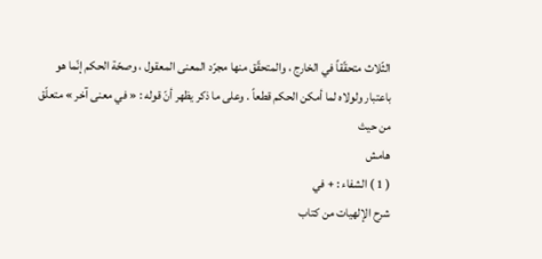الثّلاث متحقّقاً في الخارج ، والمتحقّق منها مجرّد المعنى المعقول ، وصحّة الحكم إنّما هو باعتبار ولولاه لما أمكن الحكم قطعاً . وعلى ما ذكر يظهر أنّ قوله : « في معنى آخر » متعلّق من حيث
هامش
( 1 ) الشفاء : + في
شرح الإلهيات من كتاب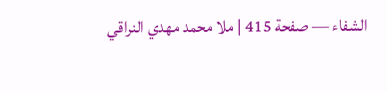الشفاء — صفحة 415 | ملا محمد مهدي النراقي